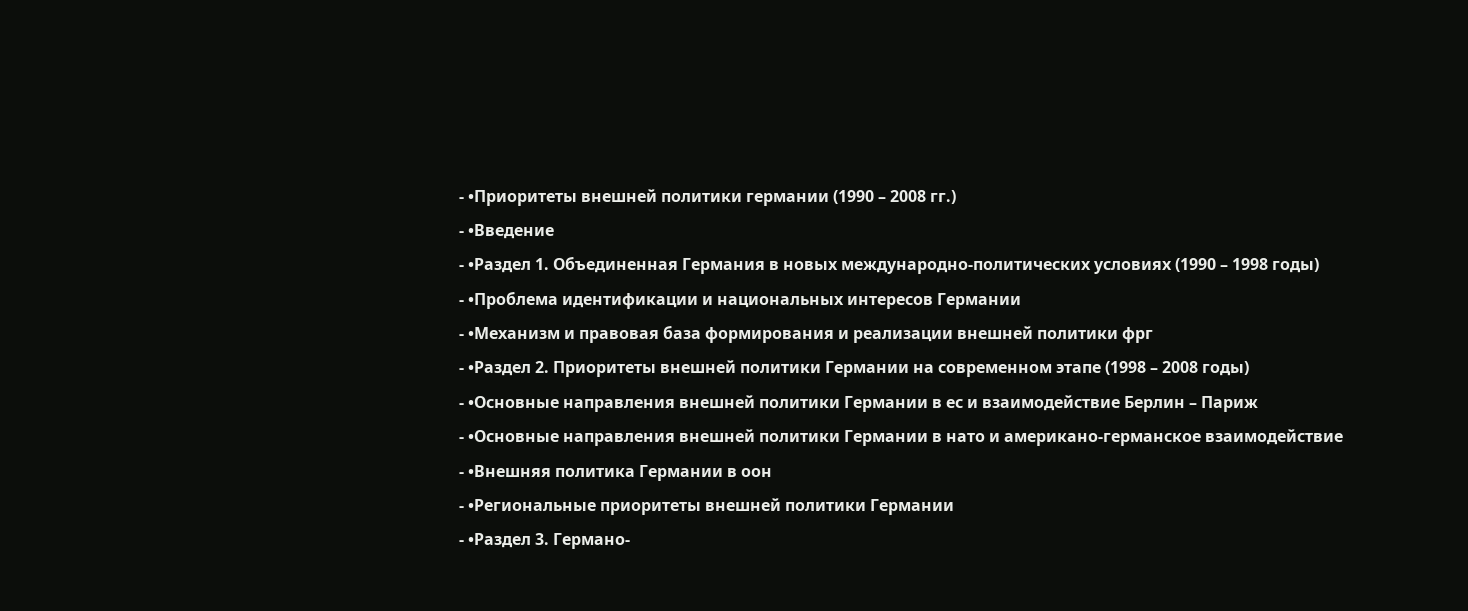- •Приоритеты внешней политики германии (1990 – 2008 гг.)
- •Введение
- •Раздел 1. Объединенная Германия в новых международно-политических условиях (1990 – 1998 годы)
- •Проблема идентификации и национальных интересов Германии
- •Механизм и правовая база формирования и реализации внешней политики фрг
- •Раздел 2. Приоритеты внешней политики Германии на современном этапе (1998 – 2008 годы)
- •Основные направления внешней политики Германии в ес и взаимодействие Берлин – Париж
- •Основные направления внешней политики Германии в нато и американо-германское взаимодействие
- •Внешняя политика Германии в оон
- •Региональные приоритеты внешней политики Германии
- •Раздел 3. Германо-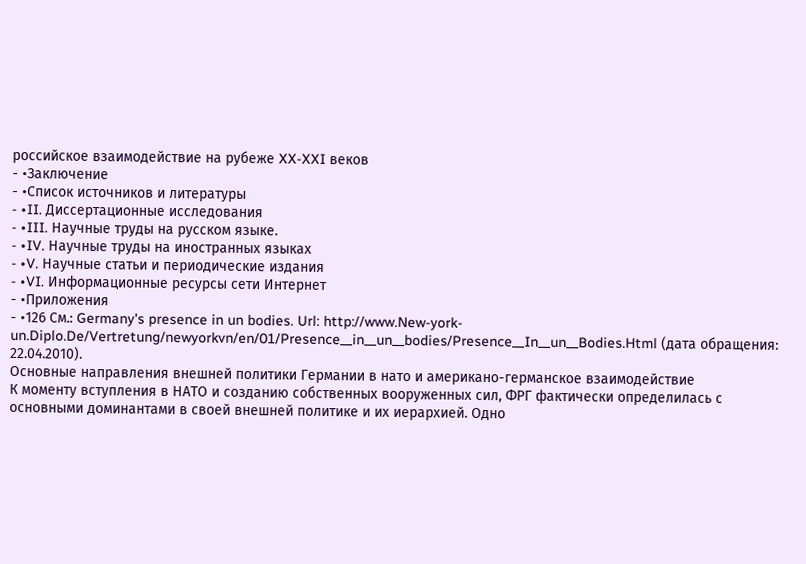российское взаимодействие на рубеже XX-XXI веков
- •Заключение
- •Список источников и литературы
- •II. Диссертационные исследования
- •III. Научные труды на русском языке.
- •IV. Научные труды на иностранных языках
- •V. Научные статьи и периодические издания
- •VI. Информационные ресурсы сети Интернет
- •Приложения
- •126 См.: Germany's presence in un bodies. Url: http://www.New-york-un.Diplo.De/Vertretung/newyorkvn/en/01/Presence__in__un__bodies/Presence__In__un__Bodies.Html (дата обращения: 22.04.2010).
Основные направления внешней политики Германии в нато и американо-германское взаимодействие
К моменту вступления в НАТО и созданию собственных вооруженных сил, ФРГ фактически определилась с основными доминантами в своей внешней политике и их иерархией. Одно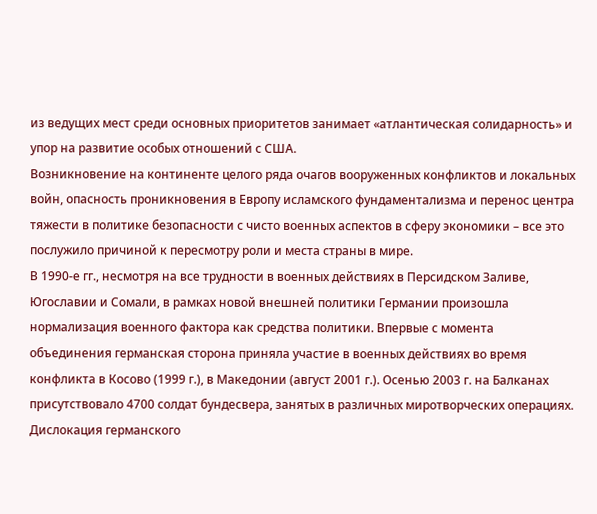из ведущих мест среди основных приоритетов занимает «атлантическая солидарность» и упор на развитие особых отношений с США.
Возникновение на континенте целого ряда очагов вооруженных конфликтов и локальных войн, опасность проникновения в Европу исламского фундаментализма и перенос центра тяжести в политике безопасности с чисто военных аспектов в сферу экономики – все это послужило причиной к пересмотру роли и места страны в мире.
В 1990-е гг., несмотря на все трудности в военных действиях в Персидском Заливе, Югославии и Сомали, в рамках новой внешней политики Германии произошла нормализация военного фактора как средства политики. Впервые с момента объединения германская сторона приняла участие в военных действиях во время конфликта в Косово (1999 г.), в Македонии (август 2001 г.). Осенью 2003 г. на Балканах присутствовало 4700 солдат бундесвера, занятых в различных миротворческих операциях. Дислокация германского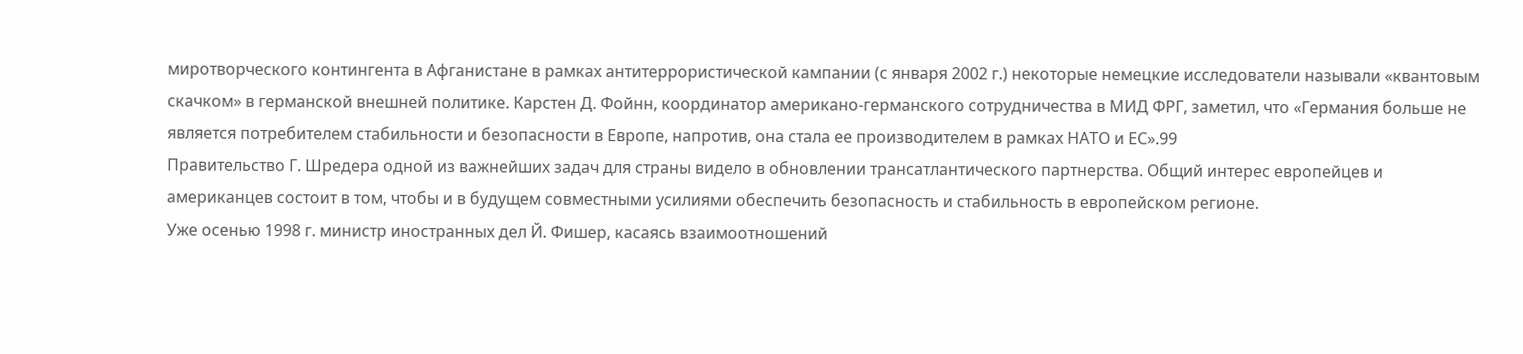миротворческого контингента в Афганистане в рамках антитеррористической кампании (с января 2002 г.) некоторые немецкие исследователи называли «квантовым скачком» в германской внешней политике. Карстен Д. Фойнн, координатор американо-германского сотрудничества в МИД ФРГ, заметил, что «Германия больше не является потребителем стабильности и безопасности в Европе, напротив, она стала ее производителем в рамках НАТО и ЕС».99
Правительство Г. Шредера одной из важнейших задач для страны видело в обновлении трансатлантического партнерства. Общий интерес европейцев и американцев состоит в том, чтобы и в будущем совместными усилиями обеспечить безопасность и стабильность в европейском регионе.
Уже осенью 1998 г. министр иностранных дел Й. Фишер, касаясь взаимоотношений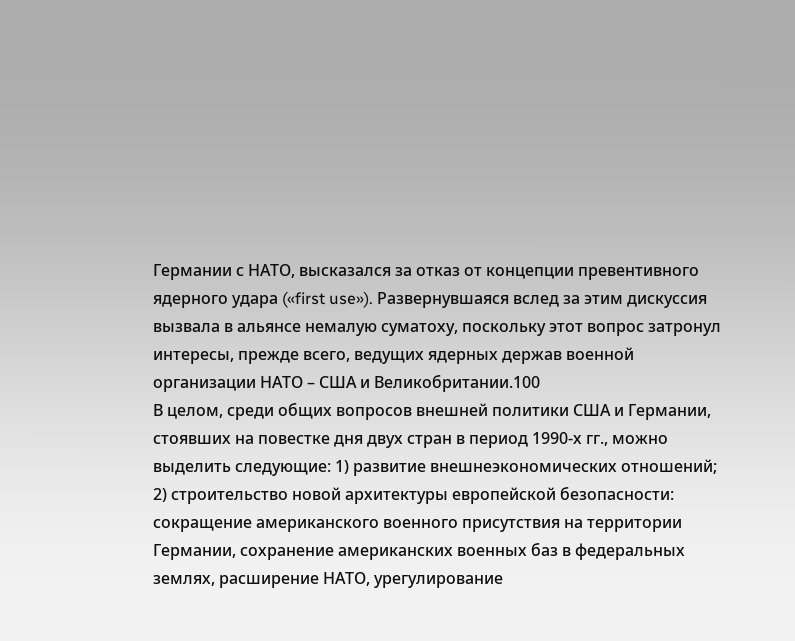Германии с НАТО, высказался за отказ от концепции превентивного ядерного удара («first use»). Развернувшаяся вслед за этим дискуссия вызвала в альянсе немалую суматоху, поскольку этот вопрос затронул интересы, прежде всего, ведущих ядерных держав военной организации НАТО – США и Великобритании.100
В целом, среди общих вопросов внешней политики США и Германии, стоявших на повестке дня двух стран в период 1990-х гг., можно выделить следующие: 1) развитие внешнеэкономических отношений; 2) строительство новой архитектуры европейской безопасности: сокращение американского военного присутствия на территории Германии, сохранение американских военных баз в федеральных землях, расширение НАТО, урегулирование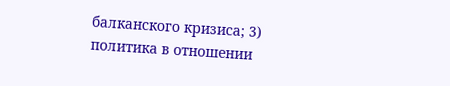балканского кризиса; 3) политика в отношении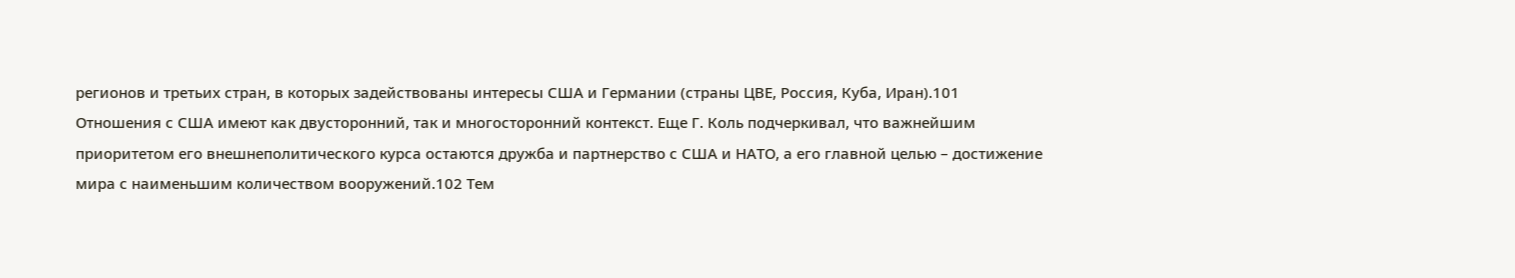регионов и третьих стран, в которых задействованы интересы США и Германии (страны ЦВЕ, Россия, Куба, Иран).101
Отношения с США имеют как двусторонний, так и многосторонний контекст. Еще Г. Коль подчеркивал, что важнейшим приоритетом его внешнеполитического курса остаются дружба и партнерство с США и НАТО, а его главной целью – достижение мира с наименьшим количеством вооружений.102 Тем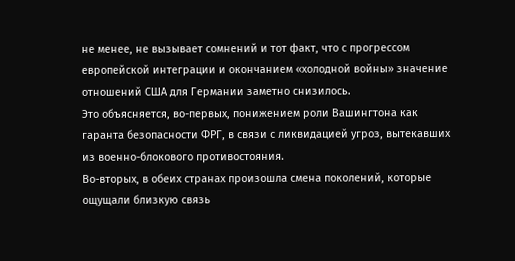не менее, не вызывает сомнений и тот факт, что с прогрессом европейской интеграции и окончанием «холодной войны» значение отношений США для Германии заметно снизилось.
Это объясняется, во-первых, понижением роли Вашингтона как гаранта безопасности ФРГ, в связи с ликвидацией угроз, вытекавших из военно-блокового противостояния.
Во-вторых, в обеих странах произошла смена поколений, которые ощущали близкую связь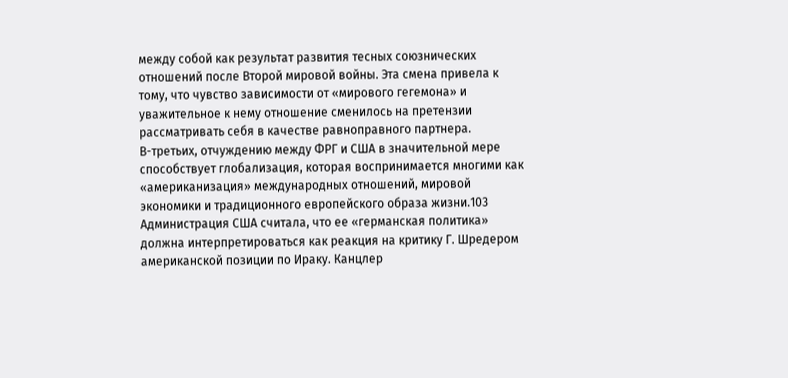между собой как результат развития тесных союзнических отношений после Второй мировой войны. Эта смена привела к тому, что чувство зависимости от «мирового гегемона» и уважительное к нему отношение сменилось на претензии рассматривать себя в качестве равноправного партнера.
В-третьих, отчуждению между ФРГ и США в значительной мере способствует глобализация, которая воспринимается многими как «американизация» международных отношений, мировой экономики и традиционного европейского образа жизни.103
Администрация США считала, что ее «германская политика» должна интерпретироваться как реакция на критику Г. Шредером американской позиции по Ираку. Канцлер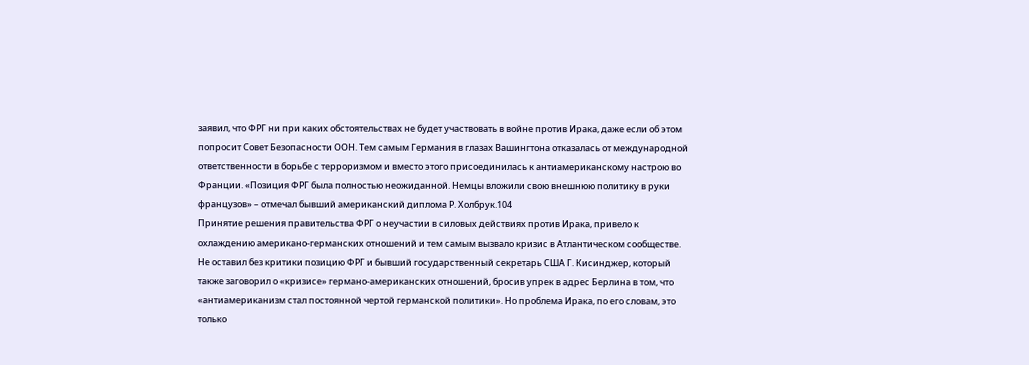заявил, что ФРГ ни при каких обстоятельствах не будет участвовать в войне против Ирака, даже если об этом попросит Совет Безопасности ООН. Тем самым Германия в глазах Вашингтона отказалась от международной ответственности в борьбе с терроризмом и вместо этого присоединилась к антиамериканскому настрою во Франции. «Позиция ФРГ была полностью неожиданной. Немцы вложили свою внешнюю политику в руки французов» – отмечал бывший американский диплома Р. Холбрук.104
Принятие решения правительства ФРГ о неучастии в силовых действиях против Ирака, привело к охлаждению американо-германских отношений и тем самым вызвало кризис в Атлантическом сообществе. Не оставил без критики позицию ФРГ и бывший государственный секретарь США Г. Кисинджер, который также заговорил о «кризисе» германо-американских отношений, бросив упрек в адрес Берлина в том, что «антиамериканизм стал постоянной чертой германской политики». Но проблема Ирака, по его словам, это только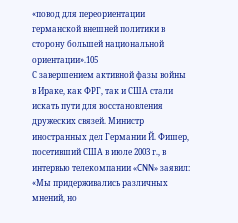«повод для переориентации германской внешней политики в сторону большей национальной ориентации».105
С завершением активной фазы войны в Ираке, как ФРГ, так и США стали искать пути для восстановления дружеских связей. Министр иностранных дел Германии Й. Фишер, посетивший США в июле 2003 г., в интервью телекомпании «CNN» заявил: «Мы придерживались различных мнений, но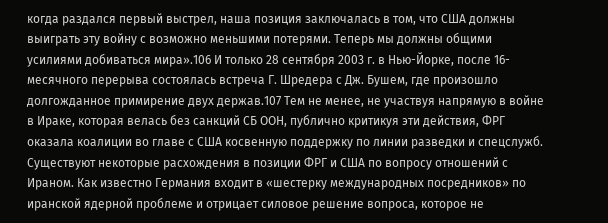когда раздался первый выстрел, наша позиция заключалась в том, что США должны выиграть эту войну с возможно меньшими потерями. Теперь мы должны общими усилиями добиваться мира».106 И только 28 сентября 2003 г. в Нью-Йорке, после 16-месячного перерыва состоялась встреча Г. Шредера с Дж. Бушем, где произошло долгожданное примирение двух держав.107 Тем не менее, не участвуя напрямую в войне в Ираке, которая велась без санкций СБ ООН, публично критикуя эти действия, ФРГ оказала коалиции во главе с США косвенную поддержку по линии разведки и спецслужб.
Существуют некоторые расхождения в позиции ФРГ и США по вопросу отношений с Ираном. Как известно Германия входит в «шестерку международных посредников» по иранской ядерной проблеме и отрицает силовое решение вопроса, которое не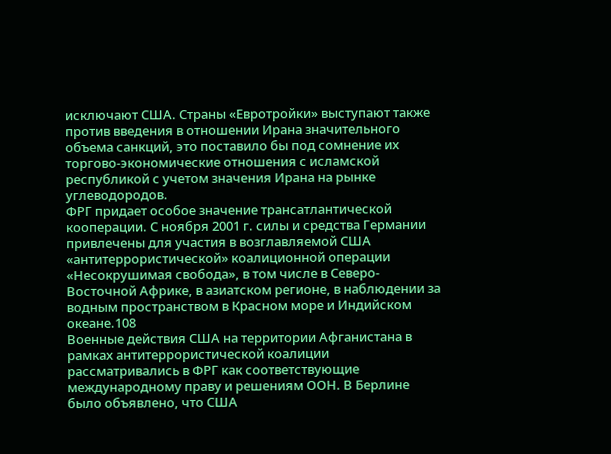исключают США. Страны «Евротройки» выступают также против введения в отношении Ирана значительного объема санкций, это поставило бы под сомнение их торгово-экономические отношения с исламской республикой с учетом значения Ирана на рынке углеводородов.
ФРГ придает особое значение трансатлантической кооперации. С ноября 2001 г. силы и средства Германии привлечены для участия в возглавляемой США «антитеррористической» коалиционной операции «Несокрушимая свобода», в том числе в Северо-Восточной Африке, в азиатском регионе, в наблюдении за водным пространством в Красном море и Индийском океане.108
Военные действия США на территории Афганистана в рамках антитеррористической коалиции рассматривались в ФРГ как соответствующие международному праву и решениям ООН. В Берлине было объявлено, что США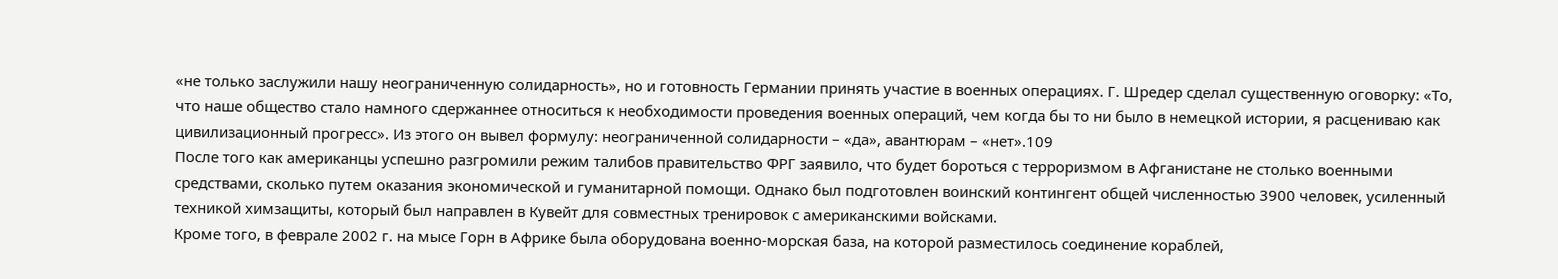«не только заслужили нашу неограниченную солидарность», но и готовность Германии принять участие в военных операциях. Г. Шредер сделал существенную оговорку: «То, что наше общество стало намного сдержаннее относиться к необходимости проведения военных операций, чем когда бы то ни было в немецкой истории, я расцениваю как цивилизационный прогресс». Из этого он вывел формулу: неограниченной солидарности – «да», авантюрам – «нет».109
После того как американцы успешно разгромили режим талибов правительство ФРГ заявило, что будет бороться с терроризмом в Афганистане не столько военными средствами, сколько путем оказания экономической и гуманитарной помощи. Однако был подготовлен воинский контингент общей численностью 3900 человек, усиленный техникой химзащиты, который был направлен в Кувейт для совместных тренировок с американскими войсками.
Кроме того, в феврале 2002 г. на мысе Горн в Африке была оборудована военно-морская база, на которой разместилось соединение кораблей,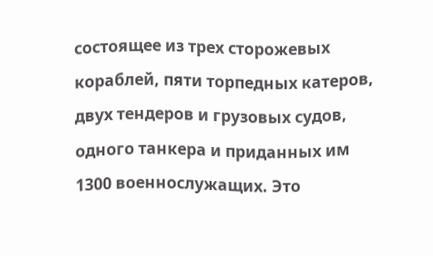состоящее из трех сторожевых кораблей, пяти торпедных катеров, двух тендеров и грузовых судов, одного танкера и приданных им 1300 военнослужащих. Это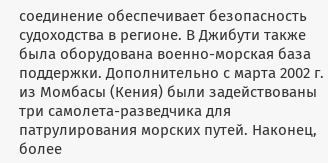соединение обеспечивает безопасность судоходства в регионе. В Джибути также была оборудована военно-морская база поддержки. Дополнительно с марта 2002 г. из Момбасы (Кения) были задействованы три самолета-разведчика для патрулирования морских путей. Наконец, более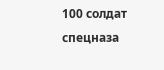100 солдат спецназа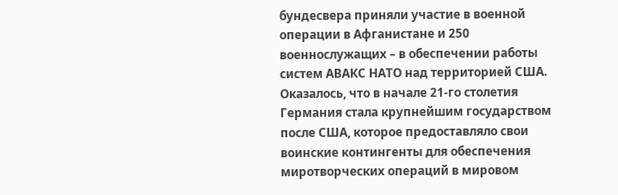бундесвера приняли участие в военной операции в Афганистане и 250 военнослужащих – в обеспечении работы систем АВАКС НАТО над территорией США. Оказалось, что в начале 21-го столетия Германия стала крупнейшим государством после США, которое предоставляло свои воинские контингенты для обеспечения миротворческих операций в мировом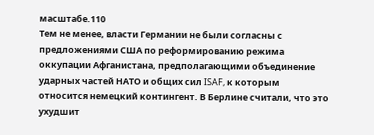масштабе.110
Тем не менее, власти Германии не были согласны с предложениями США по реформированию режима оккупации Афганистана, предполагающими объединение ударных частей НАТО и общих сил ISAF, к которым относится немецкий контингент. В Берлине считали, что это ухудшит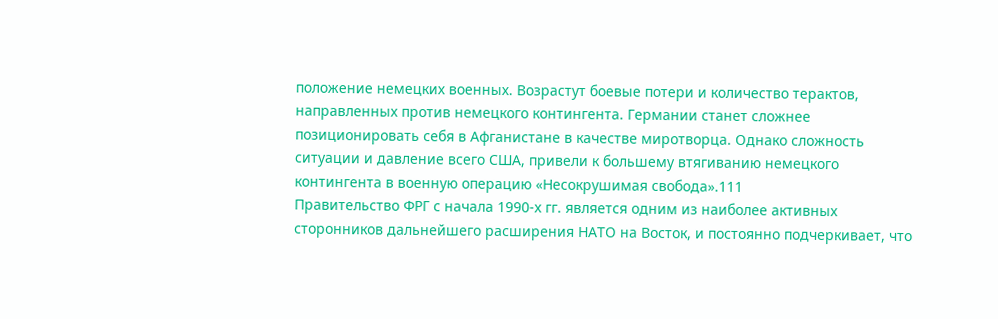положение немецких военных. Возрастут боевые потери и количество терактов, направленных против немецкого контингента. Германии станет сложнее позиционировать себя в Афганистане в качестве миротворца. Однако сложность ситуации и давление всего США, привели к большему втягиванию немецкого контингента в военную операцию «Несокрушимая свобода».111
Правительство ФРГ с начала 1990-х гг. является одним из наиболее активных сторонников дальнейшего расширения НАТО на Восток, и постоянно подчеркивает, что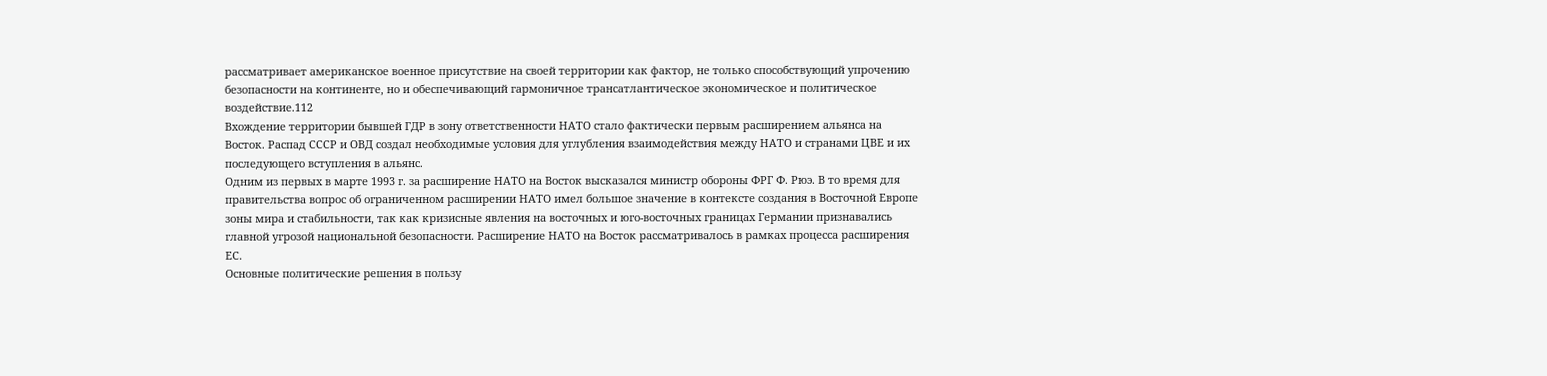рассматривает американское военное присутствие на своей территории как фактор, не только способствующий упрочению безопасности на континенте, но и обеспечивающий гармоничное трансатлантическое экономическое и политическое воздействие.112
Вхождение территории бывшей ГДР в зону ответственности НАТО стало фактически первым расширением альянса на Восток. Распад СССР и ОВД создал необходимые условия для углубления взаимодействия между НАТО и странами ЦВЕ и их последующего вступления в альянс.
Одним из первых в марте 1993 г. за расширение НАТО на Восток высказался министр обороны ФРГ Ф. Рюэ. В то время для правительства вопрос об ограниченном расширении НАТО имел большое значение в контексте создания в Восточной Европе зоны мира и стабильности, так как кризисные явления на восточных и юго-восточных границах Германии признавались главной угрозой национальной безопасности. Расширение НАТО на Восток рассматривалось в рамках процесса расширения ЕС.
Основные политические решения в пользу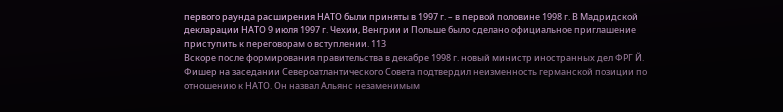первого раунда расширения НАТО были приняты в 1997 г. – в первой половине 1998 г. В Мадридской декларации НАТО 9 июля 1997 г. Чехии, Венгрии и Польше было сделано официальное приглашение приступить к переговорам о вступлении. 113
Вскоре после формирования правительства в декабре 1998 г. новый министр иностранных дел ФРГ Й. Фишер на заседании Североатлантического Совета подтвердил неизменность германской позиции по отношению к НАТО. Он назвал Альянс незаменимым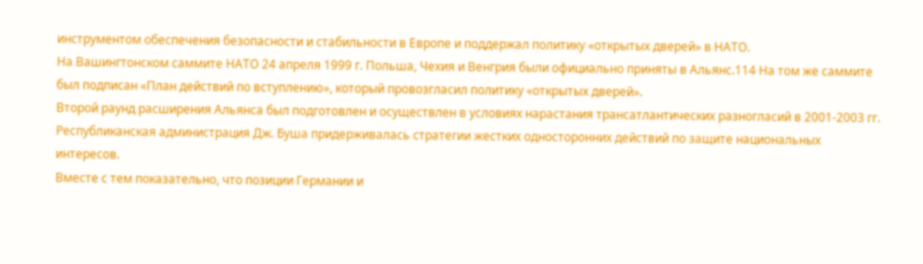инструментом обеспечения безопасности и стабильности в Европе и поддержал политику «открытых дверей» в НАТО.
На Вашингтонском саммите НАТО 24 апреля 1999 г. Польша, Чехия и Венгрия были официально приняты в Альянс.114 На том же саммите был подписан «План действий по вступлению», который провозгласил политику «открытых дверей».
Второй раунд расширения Альянса был подготовлен и осуществлен в условиях нарастания трансатлантических разногласий в 2001-2003 гг. Республиканская администрация Дж. Буша придерживалась стратегии жестких односторонних действий по защите национальных интересов.
Вместе с тем показательно, что позиции Германии и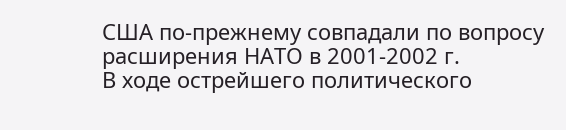США по-прежнему совпадали по вопросу расширения НАТО в 2001-2002 г.
В ходе острейшего политического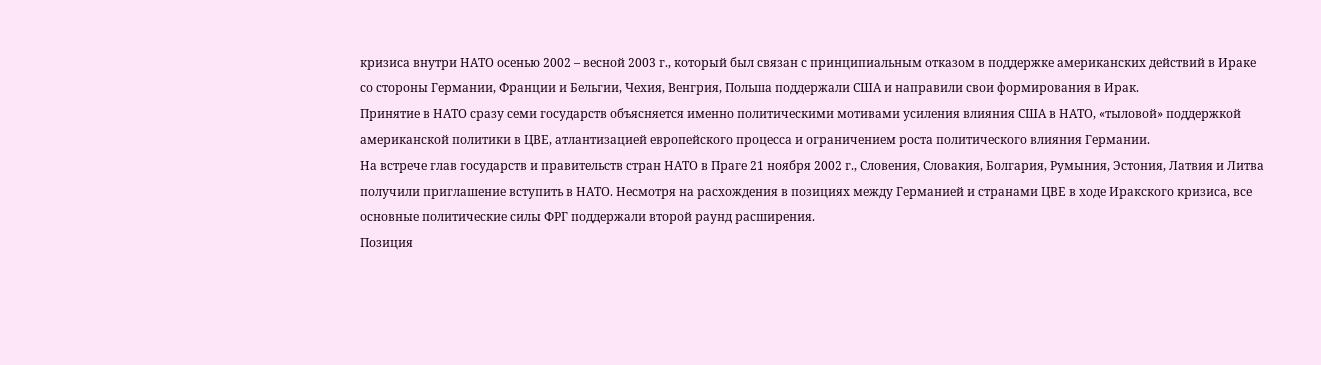кризиса внутри НАТО осенью 2002 – весной 2003 г., который был связан с принципиальным отказом в поддержке американских действий в Ираке со стороны Германии, Франции и Бельгии, Чехия, Венгрия, Польша поддержали США и направили свои формирования в Ирак.
Принятие в НАТО сразу семи государств объясняется именно политическими мотивами усиления влияния США в НАТО, «тыловой» поддержкой американской политики в ЦВЕ, атлантизацией европейского процесса и ограничением роста политического влияния Германии.
На встрече глав государств и правительств стран НАТО в Праге 21 ноября 2002 г., Словения, Словакия, Болгария, Румыния, Эстония, Латвия и Литва получили приглашение вступить в НАТО. Несмотря на расхождения в позициях между Германией и странами ЦВЕ в ходе Иракского кризиса, все основные политические силы ФРГ поддержали второй раунд расширения.
Позиция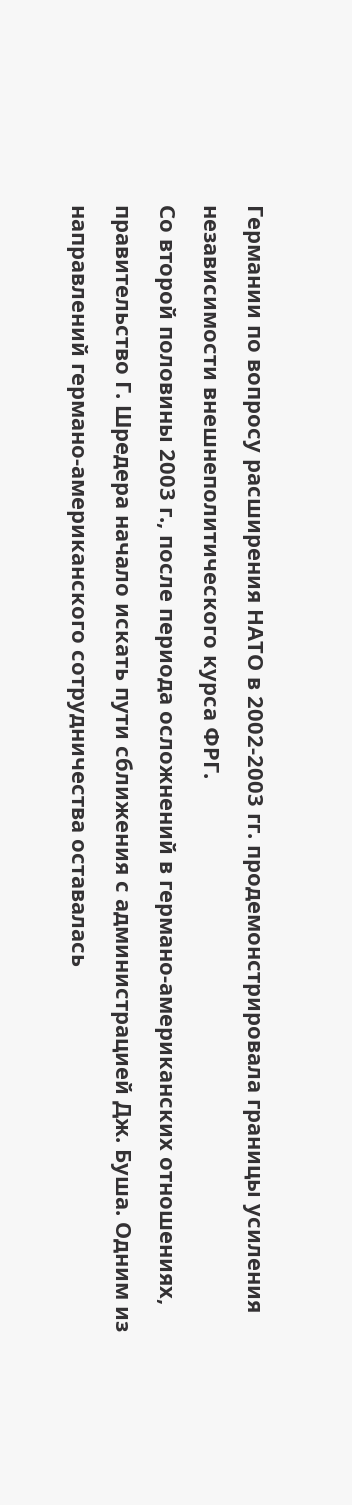Германии по вопросу расширения НАТО в 2002-2003 гг. продемонстрировала границы усиления независимости внешнеполитического курса ФРГ.
Со второй половины 2003 г., после периода осложнений в германо-американских отношениях, правительство Г. Шредера начало искать пути сближения с администрацией Дж. Буша. Одним из направлений германо-американского сотрудничества оставалась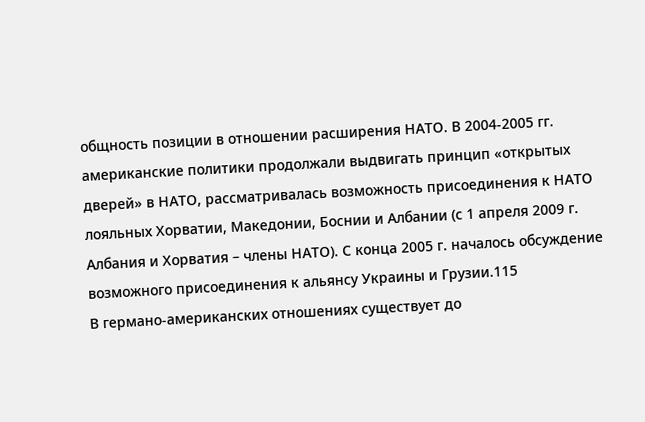общность позиции в отношении расширения НАТО. В 2004-2005 гг. американские политики продолжали выдвигать принцип «открытых дверей» в НАТО, рассматривалась возможность присоединения к НАТО лояльных Хорватии, Македонии, Боснии и Албании (с 1 апреля 2009 г. Албания и Хорватия – члены НАТО). С конца 2005 г. началось обсуждение возможного присоединения к альянсу Украины и Грузии.115
В германо-американских отношениях существует до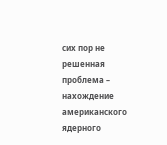сих пор не решенная проблема – нахождение американского ядерного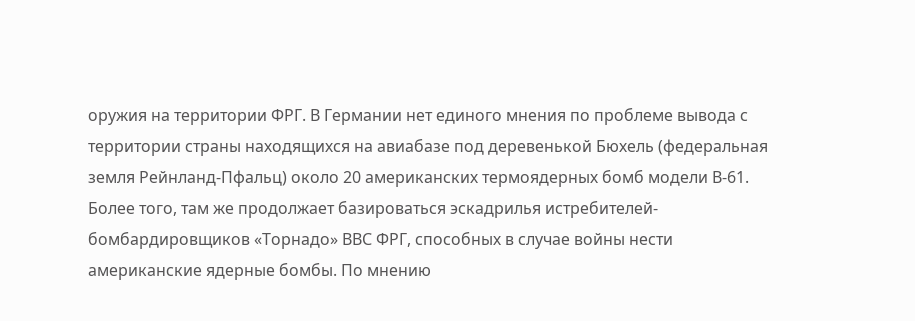оружия на территории ФРГ. В Германии нет единого мнения по проблеме вывода с территории страны находящихся на авиабазе под деревенькой Бюхель (федеральная земля Рейнланд-Пфальц) около 20 американских термоядерных бомб модели В-61. Более того, там же продолжает базироваться эскадрилья истребителей-бомбардировщиков «Торнадо» ВВС ФРГ, способных в случае войны нести американские ядерные бомбы. По мнению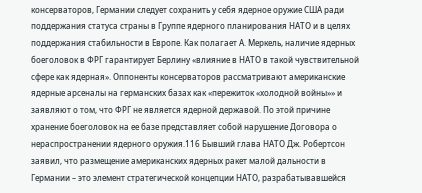консерваторов, Германии следует сохранить у себя ядерное оружие США ради поддержания статуса страны в Группе ядерного планирования НАТО и в целях поддержания стабильности в Европе. Как полагает А. Меркель, наличие ядерных боеголовок в ФРГ гарантирует Берлину «влияние в НАТО в такой чувствительной сфере как ядерная». Оппоненты консерваторов рассматривают американские ядерные арсеналы на германских базах как «пережиток «холодной войны»» и заявляют о том, что ФРГ не является ядерной державой. По этой причине хранение боеголовок на ее базе представляет собой нарушение Договора о нераспространении ядерного оружия.116 Бывший глава НАТО Дж. Робертсон заявил, что размещение американских ядерных ракет малой дальности в Германии – это элемент стратегической концепции НАТО, разрабатывавшейся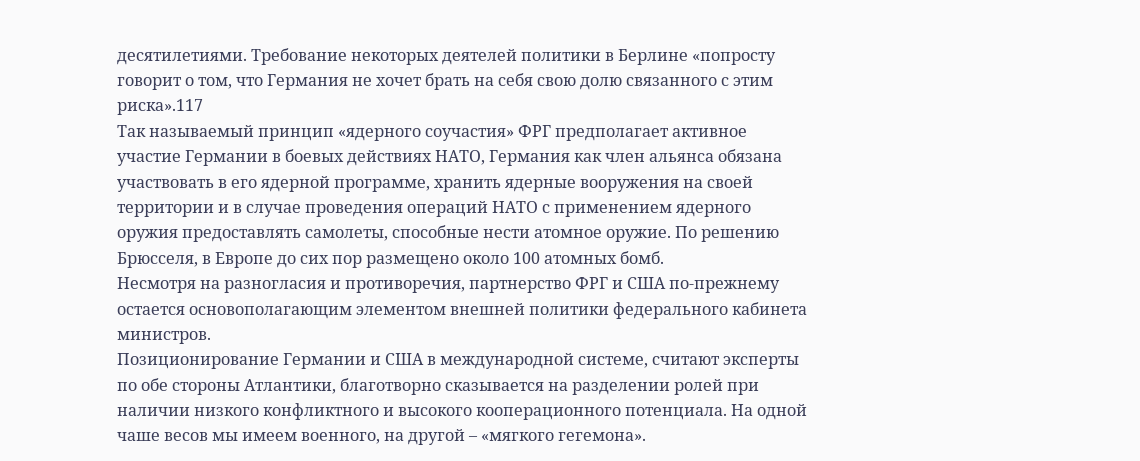десятилетиями. Требование некоторых деятелей политики в Берлине «попросту говорит о том, что Германия не хочет брать на себя свою долю связанного с этим риска».117
Так называемый принцип «ядерного соучастия» ФРГ предполагает активное участие Германии в боевых действиях НАТО, Германия как член альянса обязана участвовать в его ядерной программе, хранить ядерные вооружения на своей территории и в случае проведения операций НАТО с применением ядерного оружия предоставлять самолеты, способные нести атомное оружие. По решению Брюсселя, в Европе до сих пор размещено около 100 атомных бомб.
Несмотря на разногласия и противоречия, партнерство ФРГ и США по-прежнему остается основополагающим элементом внешней политики федерального кабинета министров.
Позиционирование Германии и США в международной системе, считают эксперты по обе стороны Атлантики, благотворно сказывается на разделении ролей при наличии низкого конфликтного и высокого кооперационного потенциала. На одной чаше весов мы имеем военного, на другой – «мягкого гегемона».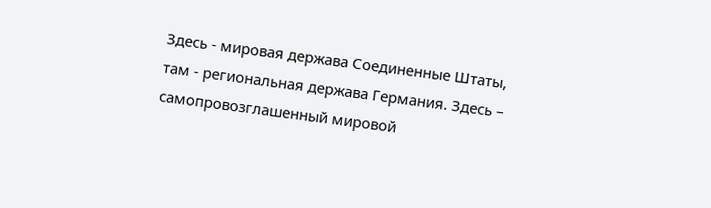Здесь - мировая держава Соединенные Штаты, там - региональная держава Германия. Здесь – самопровозглашенный мировой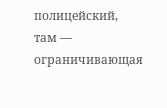полицейский, там — ограничивающая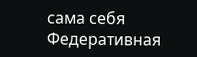сама себя Федеративная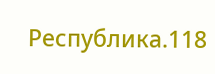Республика.118